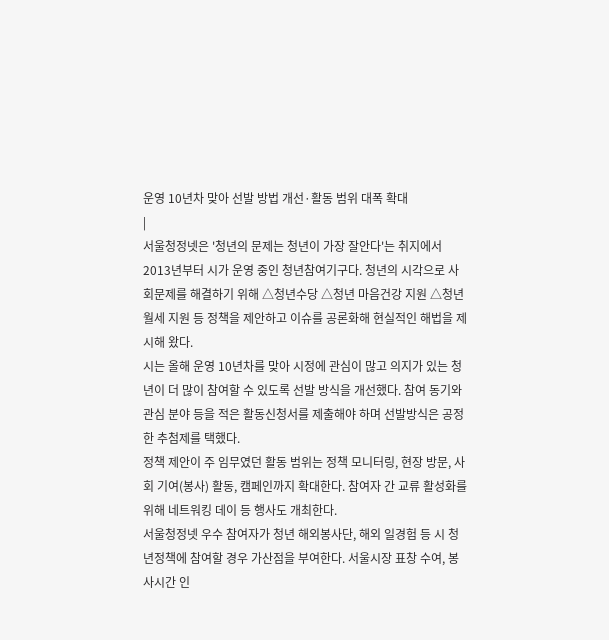운영 10년차 맞아 선발 방법 개선·활동 범위 대폭 확대
|
서울청정넷은 '청년의 문제는 청년이 가장 잘안다'는 취지에서 2013년부터 시가 운영 중인 청년참여기구다. 청년의 시각으로 사회문제를 해결하기 위해 △청년수당 △청년 마음건강 지원 △청년 월세 지원 등 정책을 제안하고 이슈를 공론화해 현실적인 해법을 제시해 왔다.
시는 올해 운영 10년차를 맞아 시정에 관심이 많고 의지가 있는 청년이 더 많이 참여할 수 있도록 선발 방식을 개선했다. 참여 동기와 관심 분야 등을 적은 활동신청서를 제출해야 하며 선발방식은 공정한 추첨제를 택했다.
정책 제안이 주 임무였던 활동 범위는 정책 모니터링, 현장 방문, 사회 기여(봉사) 활동, 캠페인까지 확대한다. 참여자 간 교류 활성화를 위해 네트워킹 데이 등 행사도 개최한다.
서울청정넷 우수 참여자가 청년 해외봉사단, 해외 일경험 등 시 청년정책에 참여할 경우 가산점을 부여한다. 서울시장 표창 수여, 봉사시간 인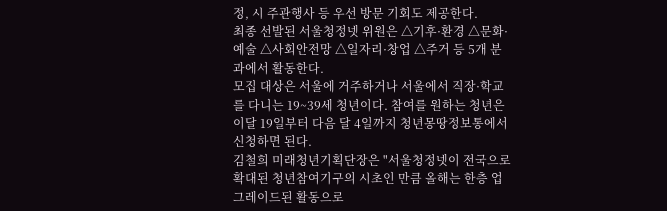정, 시 주관행사 등 우선 방문 기회도 제공한다.
최종 선발된 서울청정넷 위원은 △기후·환경 △문화·예술 △사회안전망 △일자리·창업 △주거 등 5개 분과에서 활동한다.
모집 대상은 서울에 거주하거나 서울에서 직장·학교를 다니는 19~39세 청년이다. 참여를 원하는 청년은 이달 19일부터 다음 달 4일까지 청년몽땅정보통에서 신청하면 된다.
김철희 미래청년기획단장은 "서울청정넷이 전국으로 확대된 청년참여기구의 시초인 만큼 올해는 한층 업그레이드된 활동으로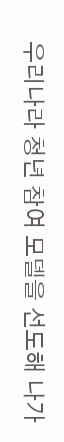우리나라 청년 참여 모델을 선도해 나가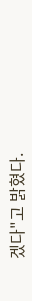겠다"고 밝혔다.